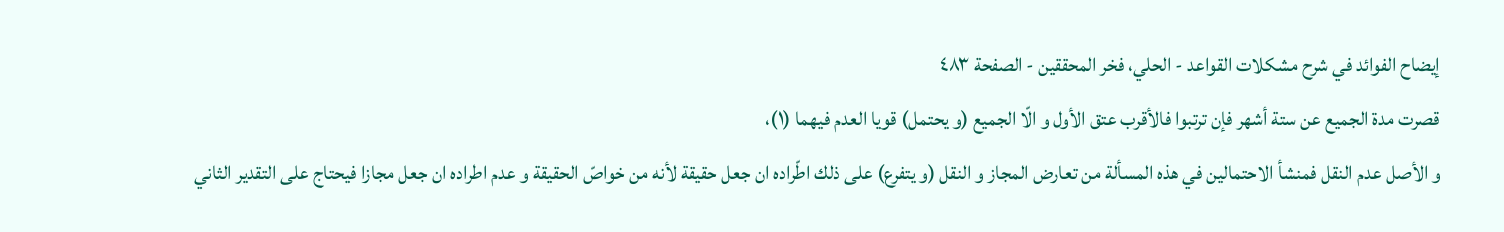إيضاح الفوائد في شرح مشكلات القواعد - الحلي، فخر المحققين - الصفحة ٤٨٣
قصرت مدة الجميع عن ستة أشهر فإن ترتبوا فالأقرب عتق الأول و الّا الجميع (و يحتمل) قويا العدم فيهما (١)،
و الأصل عدم النقل فمنشأ الاحتمالين في هذه المسألة من تعارض المجاز و النقل (و يتفرع) على ذلك اطّراده ان جعل حقيقة لأنه من خواصّ الحقيقة و عدم اطراده ان جعل مجازا فيحتاج على التقدير الثاني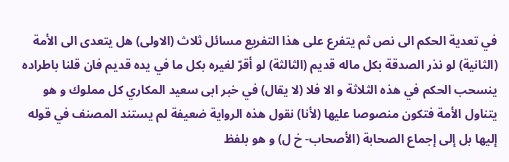في تعدية الحكم الى نص ثم يتفرع على هذا التفريع مسائل ثلاث (الاولى) هل يتعدى الى الأمة (الثانية) لو نذر الصدقة بكل ماله قديم (الثالثة) لو أقرّ لغيره بكل ما في يده قديم فان قلنا باطراده ينسحب الحكم في هذه الثلاثة و الا فلا (لا يقال) في خبر ابى سعيد المكاري كل مملوك و هو يتناول الأمة فتكون منصوصا عليها (لأنا) نقول هذه الرواية ضعيفة لم يستند المصنف في قوله إليها بل إلى إجماع الصحابة (الأصحاب- خ ل) و هو بلفظ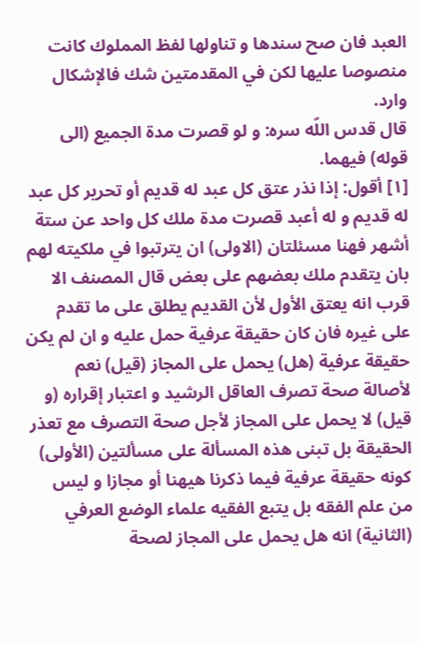العبد فان صح سندها و تناولها لفظ المملوك كانت منصوصا عليها لكن في المقدمتين شك فالإشكال وارد.
قال قدس اللّه سره: و لو قصرت مدة الجميع (الى قوله) فيهما.
[١] أقول: إذا نذر عتق كل عبد له قديم أو تحرير كل عبد له قديم و له أعبد قصرت مدة ملك كل واحد عن ستة أشهر فهنا مسئلتان (الاولى) ان يترتبوا في ملكيته لهم بان يتقدم ملك بعضهم على بعض قال المصنف الا قرب انه يعتق الأول لأن القديم يطلق على ما تقدم على غيره فان كان حقيقة عرفية حمل عليه و ان لم يكن حقيقة عرفية (هل) يحمل على المجاز (قيل) نعم لأصالة صحة تصرف العاقل الرشيد و اعتبار إقراره (و قيل) لا يحمل على المجاز لأجل صحة التصرف مع تعذر الحقيقة بل تبنى هذه المسألة على مسألتين (الأولى) كونه حقيقة عرفية فيما ذكرنا هيهنا أو مجازا و ليس من علم الفقه بل يتبع الفقيه علماء الوضع العرفي (الثانية) انه هل يحمل على المجاز لصحة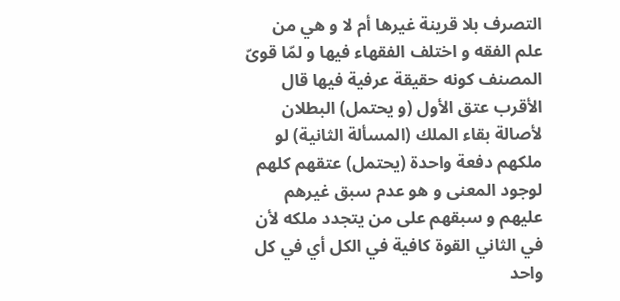التصرف بلا قرينة غيرها أم لا و هي من علم الفقه و اختلف الفقهاء فيها و لمّا قوىّ المصنف كونه حقيقة عرفية فيها قال الأقرب عتق الأول (و يحتمل) البطلان لأصالة بقاء الملك (المسألة الثانية) لو ملكهم دفعة واحدة (يحتمل) عتقهم كلهم لوجود المعنى و هو عدم سبق غيرهم عليهم و سبقهم على من يتجدد ملكه لأن في الثاني القوة كافية في الكل أي في كل واحد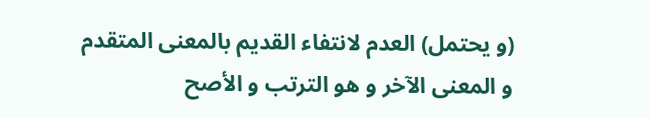(و يحتمل) العدم لانتفاء القديم بالمعنى المتقدم و المعنى الآخر و هو الترتب و الأصح